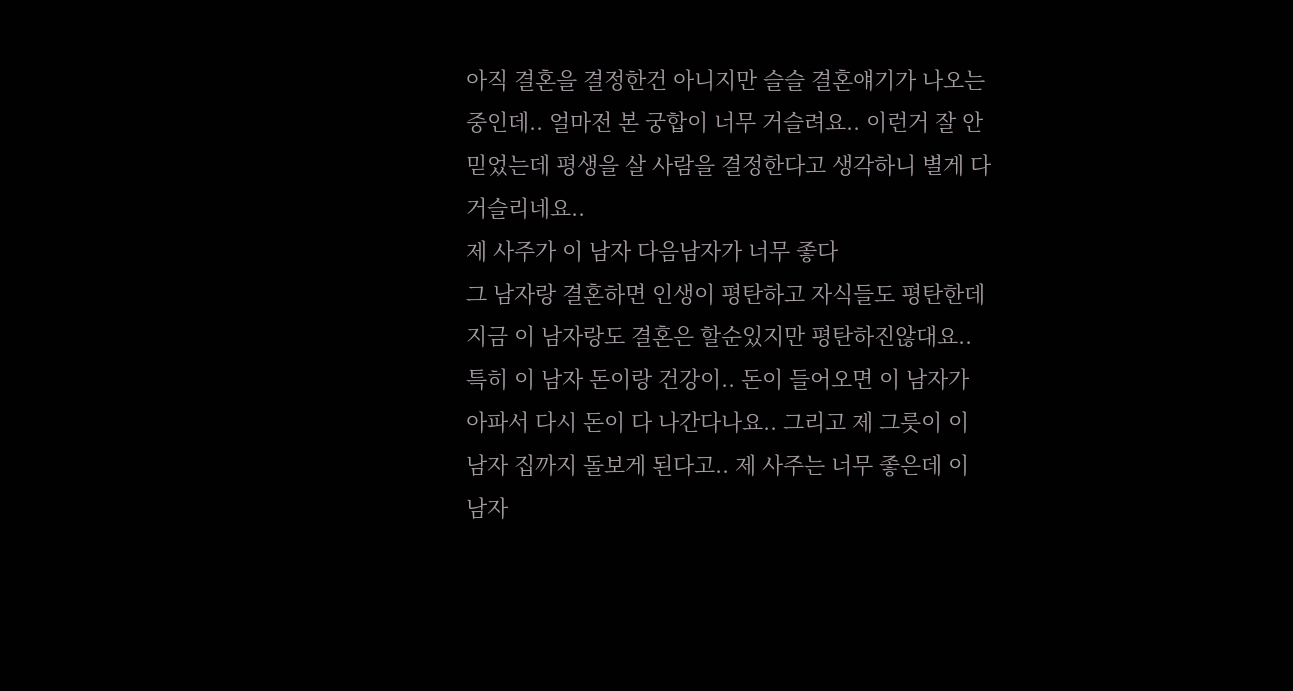아직 결혼을 결정한건 아니지만 슬슬 결혼얘기가 나오는중인데.. 얼마전 본 궁합이 너무 거슬려요.. 이런거 잘 안믿었는데 평생을 살 사람을 결정한다고 생각하니 별게 다 거슬리네요..
제 사주가 이 남자 다음남자가 너무 좋다
그 남자랑 결혼하면 인생이 평탄하고 자식들도 평탄한데 지금 이 남자랑도 결혼은 할순있지만 평탄하진않대요.. 특히 이 남자 돈이랑 건강이.. 돈이 들어오면 이 남자가 아파서 다시 돈이 다 나간다나요.. 그리고 제 그릇이 이 남자 집까지 돌보게 된다고.. 제 사주는 너무 좋은데 이 남자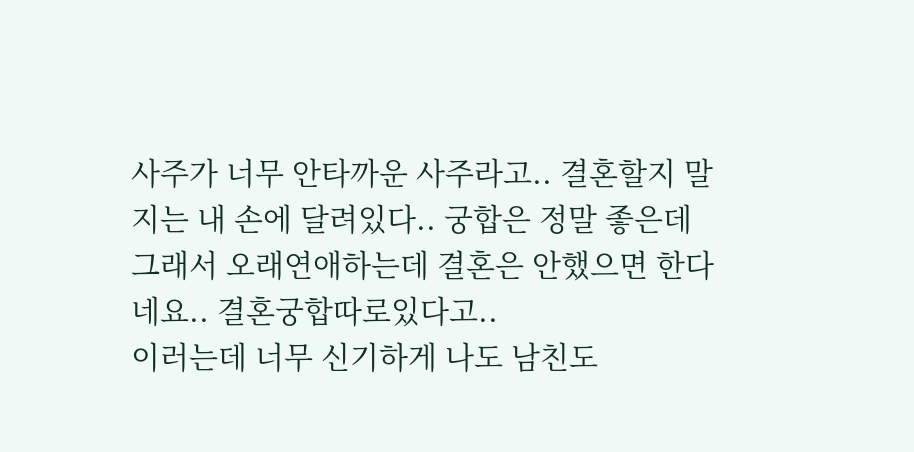사주가 너무 안타까운 사주라고.. 결혼할지 말지는 내 손에 달려있다.. 궁합은 정말 좋은데 그래서 오래연애하는데 결혼은 안했으면 한다네요.. 결혼궁합따로있다고..
이러는데 너무 신기하게 나도 남친도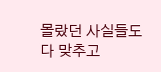몰랐던 사실들도 다 맞추고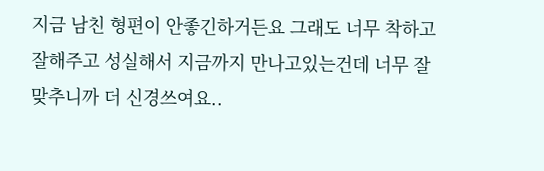지금 남친 형편이 안좋긴하거든요 그래도 너무 착하고 잘해주고 성실해서 지금까지 만나고있는건데 너무 잘맞추니까 더 신경쓰여요..